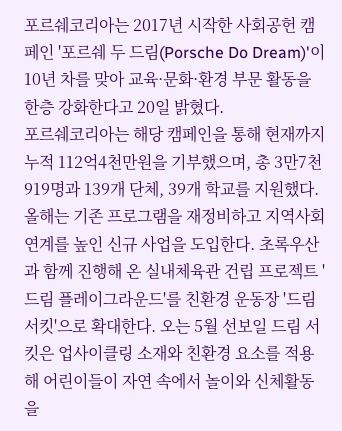포르쉐코리아는 2017년 시작한 사회공헌 캠페인 '포르쉐 두 드림(Porsche Do Dream)'이 10년 차를 맞아 교육·문화·환경 부문 활동을 한층 강화한다고 20일 밝혔다.
포르쉐코리아는 해당 캠페인을 통해 현재까지 누적 112억4천만원을 기부했으며, 총 3만7천919명과 139개 단체, 39개 학교를 지원했다.
올해는 기존 프로그램을 재정비하고 지역사회 연계를 높인 신규 사업을 도입한다. 초록우산과 함께 진행해 온 실내체육관 건립 프로젝트 '드림 플레이그라운드'를 친환경 운동장 '드림 서킷'으로 확대한다. 오는 5월 선보일 드림 서킷은 업사이클링 소재와 친환경 요소를 적용해 어린이들이 자연 속에서 놀이와 신체활동을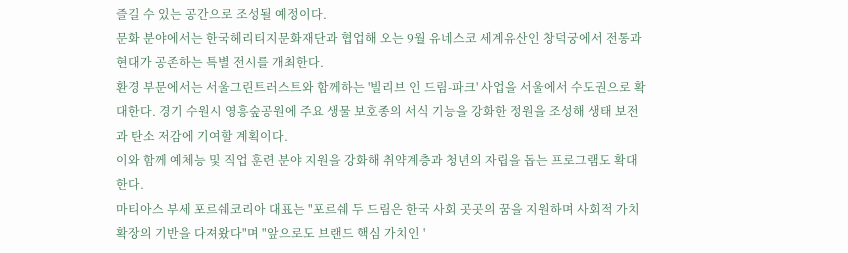즐길 수 있는 공간으로 조성될 예정이다.
문화 분야에서는 한국헤리티지문화재단과 협업해 오는 9월 유네스코 세계유산인 창덕궁에서 전통과 현대가 공존하는 특별 전시를 개최한다.
환경 부문에서는 서울그린트러스트와 함께하는 '빌리브 인 드림-파크' 사업을 서울에서 수도권으로 확대한다. 경기 수원시 영흥숲공원에 주요 생물 보호종의 서식 기능을 강화한 정원을 조성해 생태 보전과 탄소 저감에 기여할 계획이다.
이와 함께 예체능 및 직업 훈련 분야 지원을 강화해 취약계층과 청년의 자립을 돕는 프로그램도 확대한다.
마티아스 부세 포르쉐코리아 대표는 "포르쉐 두 드림은 한국 사회 곳곳의 꿈을 지원하며 사회적 가치 확장의 기반을 다져왔다"며 "앞으로도 브랜드 핵심 가치인 '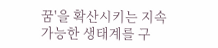꿈'을 확산시키는 지속 가능한 생태계를 구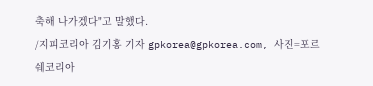축해 나가겠다"고 말했다.
/지피코리아 김기홍 기자 gpkorea@gpkorea.com, 사진=포르쉐코리아